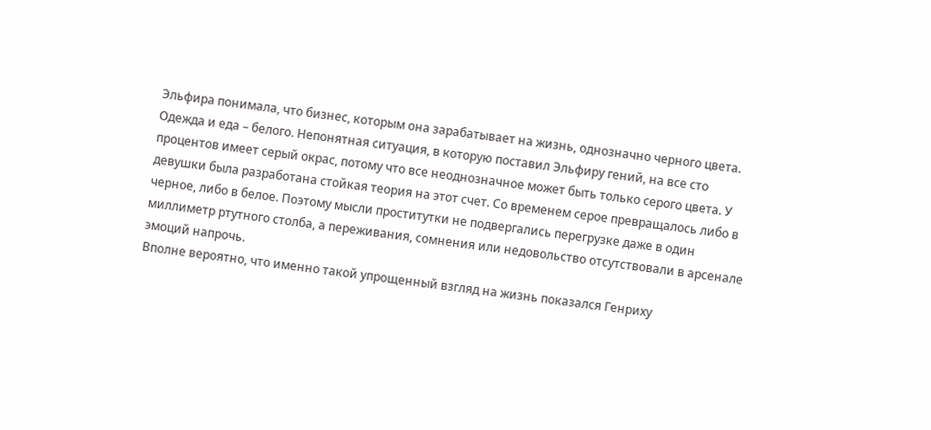Эльфира понимала, что бизнес, которым она зарабатывает на жизнь, однозначно черного цвета. Одежда и еда – белого. Непонятная ситуация, в которую поставил Эльфиру гений, на все сто процентов имеет серый окрас, потому что все неоднозначное может быть только серого цвета. У девушки была разработана стойкая теория на этот счет. Со временем серое превращалось либо в черное, либо в белое. Поэтому мысли проститутки не подвергались перегрузке даже в один миллиметр ртутного столба, а переживания, сомнения или недовольство отсутствовали в арсенале эмоций напрочь.
Вполне вероятно, что именно такой упрощенный взгляд на жизнь показался Генриху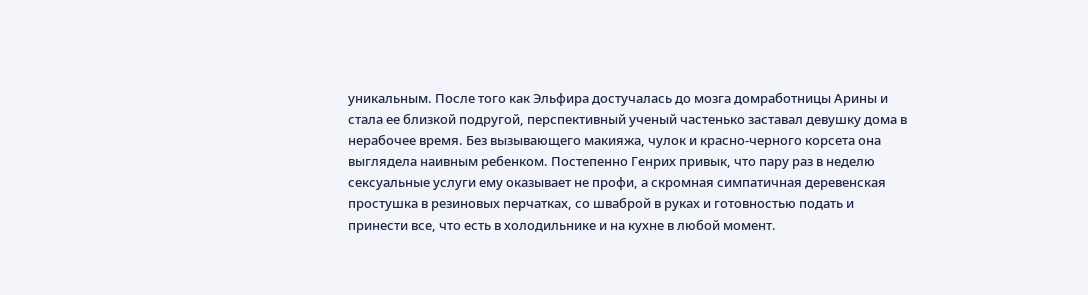уникальным. После того как Эльфира достучалась до мозга домработницы Арины и стала ее близкой подругой, перспективный ученый частенько заставал девушку дома в нерабочее время. Без вызывающего макияжа, чулок и красно-черного корсета она выглядела наивным ребенком. Постепенно Генрих привык, что пару раз в неделю сексуальные услуги ему оказывает не профи, а скромная симпатичная деревенская простушка в резиновых перчатках, со шваброй в руках и готовностью подать и принести все, что есть в холодильнике и на кухне в любой момент.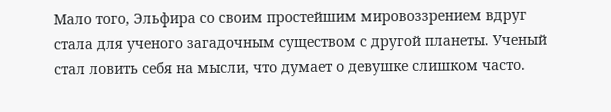Мало того, Эльфира со своим простейшим мировоззрением вдруг стала для ученого загадочным существом с другой планеты. Ученый стал ловить себя на мысли, что думает о девушке слишком часто.